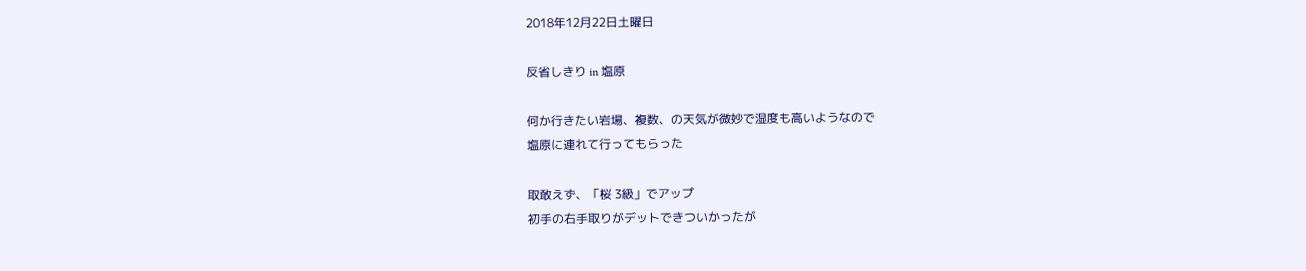2018年12月22日土曜日

反省しきり in 塩原

何か行きたい岩場、複数、の天気が微妙で湿度も高いようなので
塩原に連れて行ってもらった

取敢えず、「桜 3級」でアップ
初手の右手取りがデットできついかったが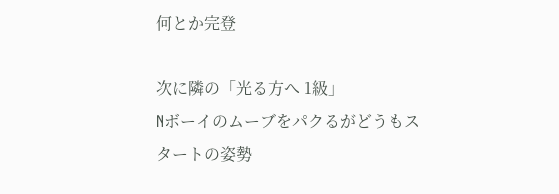何とか完登

次に隣の「光る方へ 1級」
Nボーイのムーブをパクるがどうもスタートの姿勢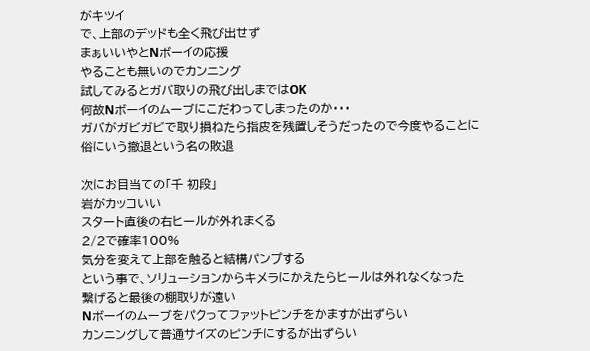がキツイ
で、上部のデッドも全く飛び出せず
まぁいいやとNボーイの応援
やることも無いのでカンニング
試してみるとガバ取りの飛び出しまではOK
何故Nボーイのムーブにこだわってしまったのか・・・
ガバがガビガビで取り損ねたら指皮を残置しそうだったので今度やることに
俗にいう撤退という名の敗退

次にお目当ての「千 初段」
岩がカッコいい
スタート直後の右ヒールが外れまくる
2/2で確率100%
気分を変えて上部を触ると結構パンプする
という事で、ソリューションからキメラにかえたらヒールは外れなくなった
繋げると最後の棚取りが遠い
Nボーイのムーブをパクってファットピンチをかますが出ずらい
カンニングして普通サイズのピンチにするが出ずらい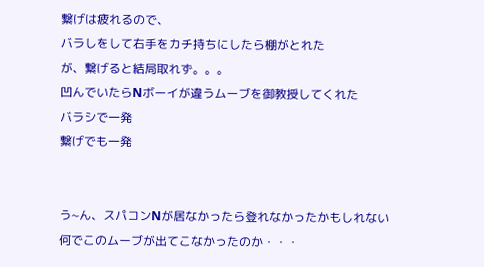繋げは疲れるので、
バラしをして右手をカチ持ちにしたら棚がとれた
が、繋げると結局取れず。。。
凹んでいたらNボーイが違うムーブを御教授してくれた
バラシで一発
繋げでも一発


う~ん、スパコンNが居なかったら登れなかったかもしれない
何でこのムーブが出てこなかったのか・・・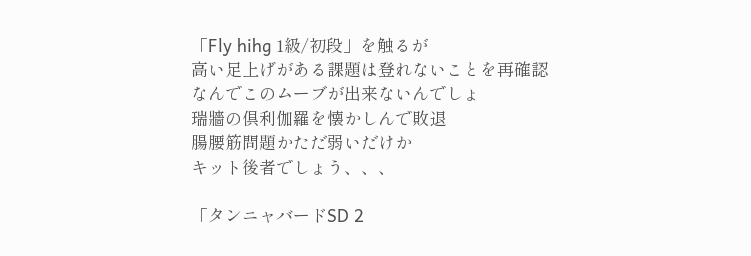「Fly hihg 1級/初段」を触るが
高い足上げがある課題は登れないことを再確認
なんでこのムーブが出来ないんでしょ
瑞牆の倶利伽羅を懐かしんで敗退
腸腰筋問題かただ弱いだけか
キット後者でしょう、、、

「タンニャバードSD 2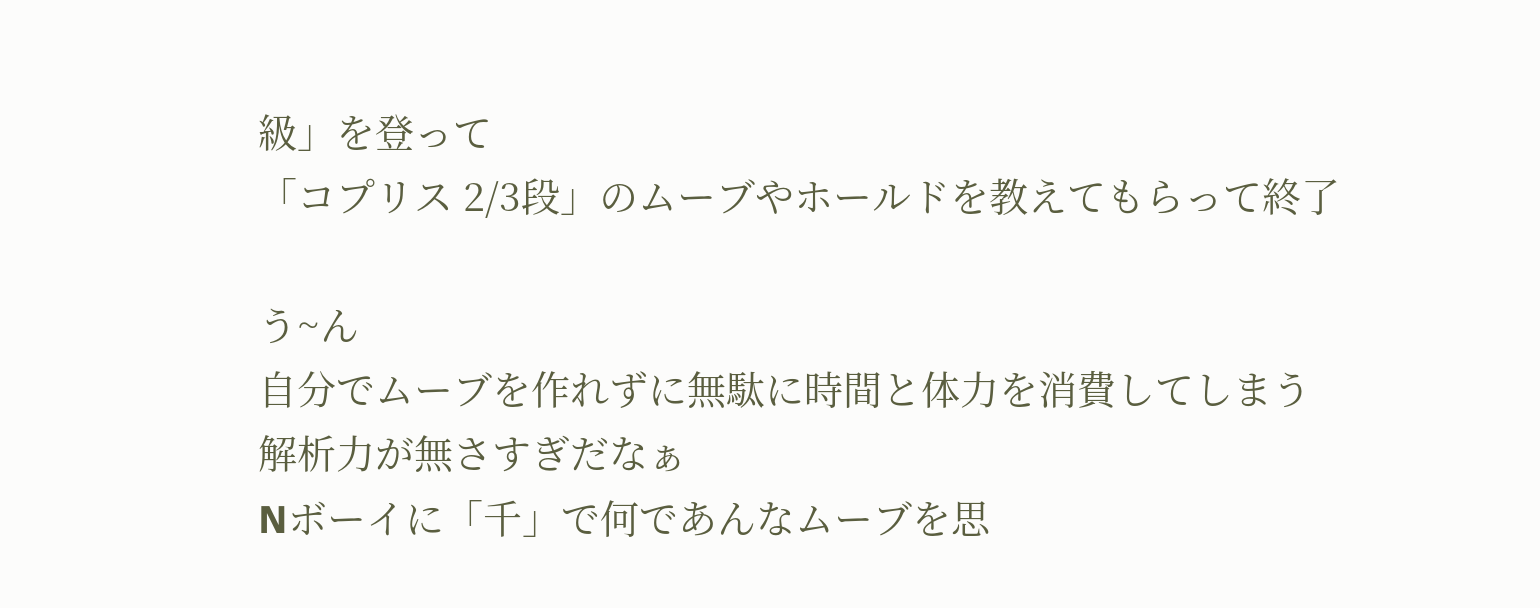級」を登って
「コプリス 2/3段」のムーブやホールドを教えてもらって終了

う~ん
自分でムーブを作れずに無駄に時間と体力を消費してしまう
解析力が無さすぎだなぁ
Nボーイに「千」で何であんなムーブを思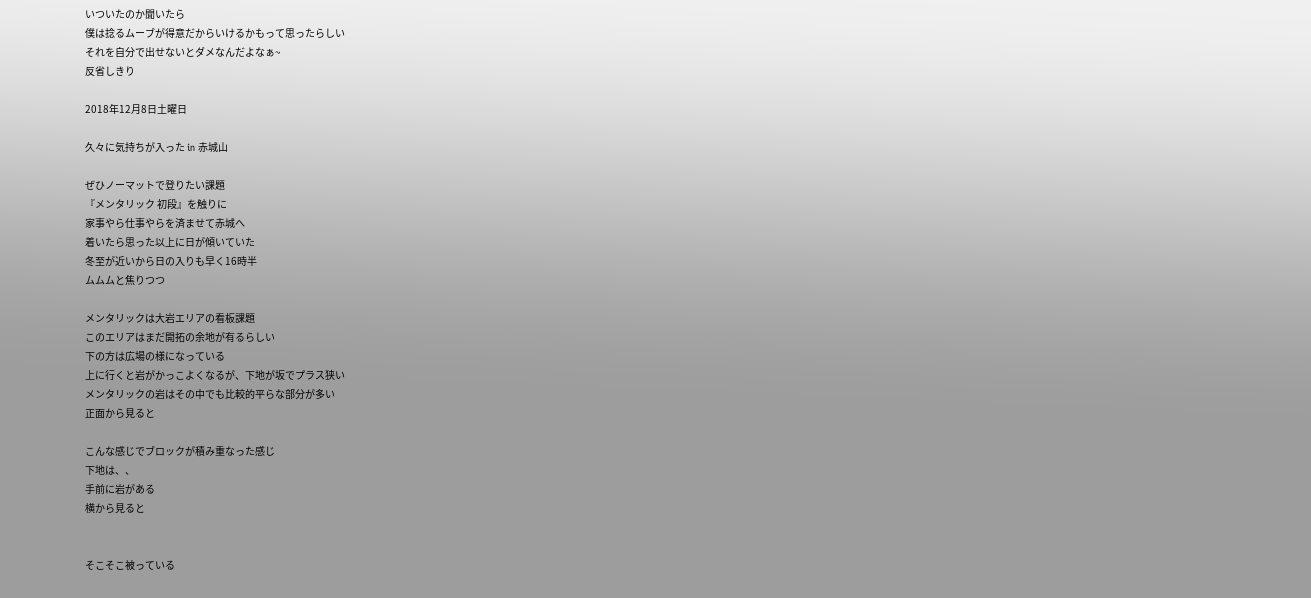いついたのか聞いたら
僕は捻るムーブが得意だからいけるかもって思ったらしい
それを自分で出せないとダメなんだよなぁ~
反省しきり

2018年12月8日土曜日

久々に気持ちが入った in 赤城山

ぜひノーマットで登りたい課題
『メンタリック 初段』を触りに
家事やら仕事やらを済ませて赤城へ
着いたら思った以上に日が傾いていた
冬至が近いから日の入りも早く16時半
ムムムと焦りつつ

メンタリックは大岩エリアの看板課題
このエリアはまだ開拓の余地が有るらしい
下の方は広場の様になっている
上に行くと岩がかっこよくなるが、下地が坂でプラス狭い
メンタリックの岩はその中でも比較的平らな部分が多い
正面から見ると

こんな感じでブロックが積み重なった感じ
下地は、、
手前に岩がある
横から見ると


そこそこ被っている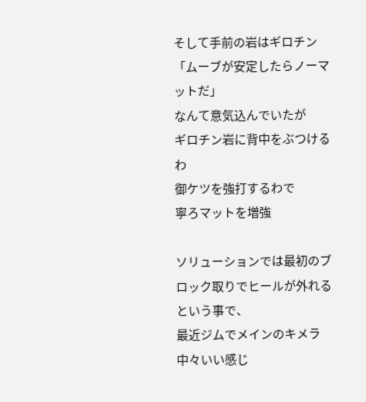そして手前の岩はギロチン
「ムーブが安定したらノーマットだ」
なんて意気込んでいたが
ギロチン岩に背中をぶつけるわ
御ケツを強打するわで
寧ろマットを増強

ソリューションでは最初のブロック取りでヒールが外れる
という事で、
最近ジムでメインのキメラ
中々いい感じ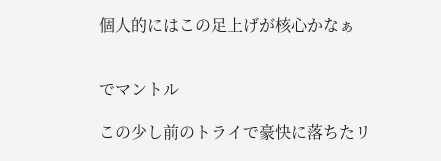個人的にはこの足上げが核心かなぁ


でマントル

この少し前のトライで豪快に落ちたリ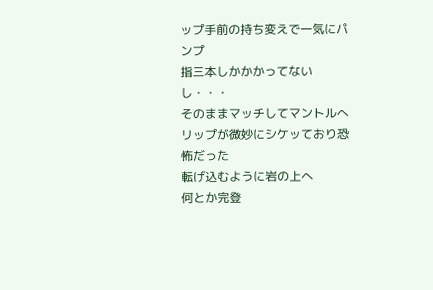ップ手前の持ち変えで一気にパンプ
指三本しかかかってないし・・・
そのままマッチしてマントルへ
リップが微妙にシケッており恐怖だった
転げ込むように岩の上へ
何とか完登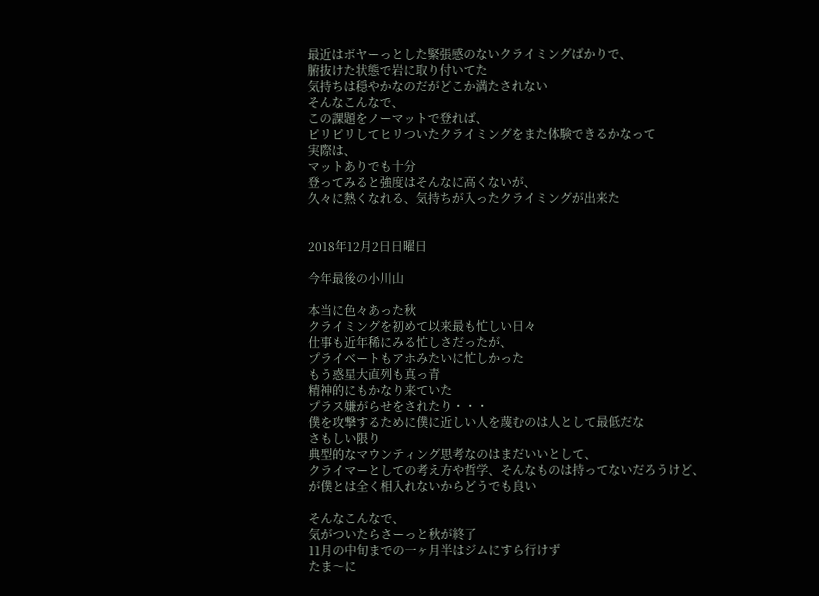最近はボヤーっとした緊張感のないクライミングばかりで、
腑抜けた状態で岩に取り付いてた
気持ちは穏やかなのだがどこか満たされない
そんなこんなで、
この課題をノーマットで登れば、
ピリピリしてヒリついたクライミングをまた体験できるかなって
実際は、
マットありでも十分
登ってみると強度はそんなに高くないが、
久々に熱くなれる、気持ちが入ったクライミングが出来た


2018年12月2日日曜日

今年最後の小川山

本当に色々あった秋
クライミングを初めて以来最も忙しい日々
仕事も近年稀にみる忙しさだったが、
プライベートもアホみたいに忙しかった
もう惑星大直列も真っ青
精神的にもかなり来ていた
プラス嫌がらせをされたり・・・
僕を攻撃するために僕に近しい人を蔑むのは人として最低だな
さもしい限り
典型的なマウンティング思考なのはまだいいとして、
クライマーとしての考え方や哲学、そんなものは持ってないだろうけど、
が僕とは全く相入れないからどうでも良い

そんなこんなで、
気がついたらさーっと秋が終了
11月の中旬までの一ヶ月半はジムにすら行けず
たま〜に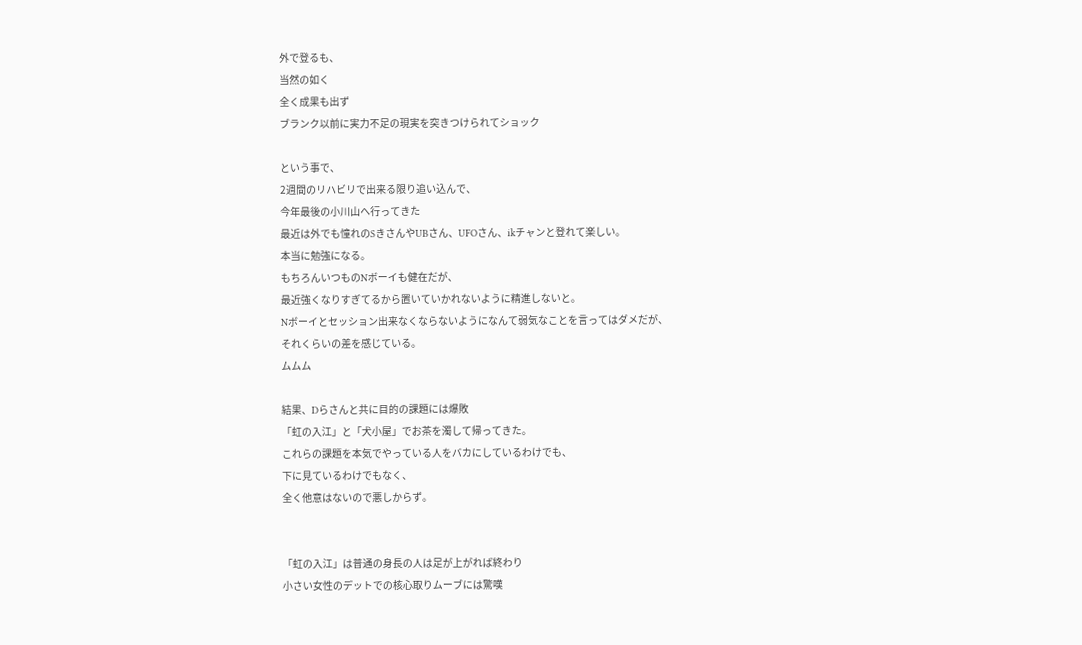外で登るも、
当然の如く
全く成果も出ず
ブランク以前に実力不足の現実を突きつけられてショック

という事で、
2週間のリハビリで出来る限り追い込んで、
今年最後の小川山へ行ってきた
最近は外でも憧れのSきさんやUBさん、UFOさん、ikチャンと登れて楽しい。
本当に勉強になる。
もちろんいつものNボーイも健在だが、
最近強くなりすぎてるから置いていかれないように精進しないと。
Nボーイとセッション出来なくならないようになんて弱気なことを言ってはダメだが、
それくらいの差を感じている。
ムムム

結果、Dらさんと共に目的の課題には爆敗
「虹の入江」と「犬小屋」でお茶を濁して帰ってきた。
これらの課題を本気でやっている人をバカにしているわけでも、
下に見ているわけでもなく、
全く他意はないので悪しからず。


「虹の入江」は普通の身長の人は足が上がれば終わり
小さい女性のデットでの核心取りムーブには驚嘆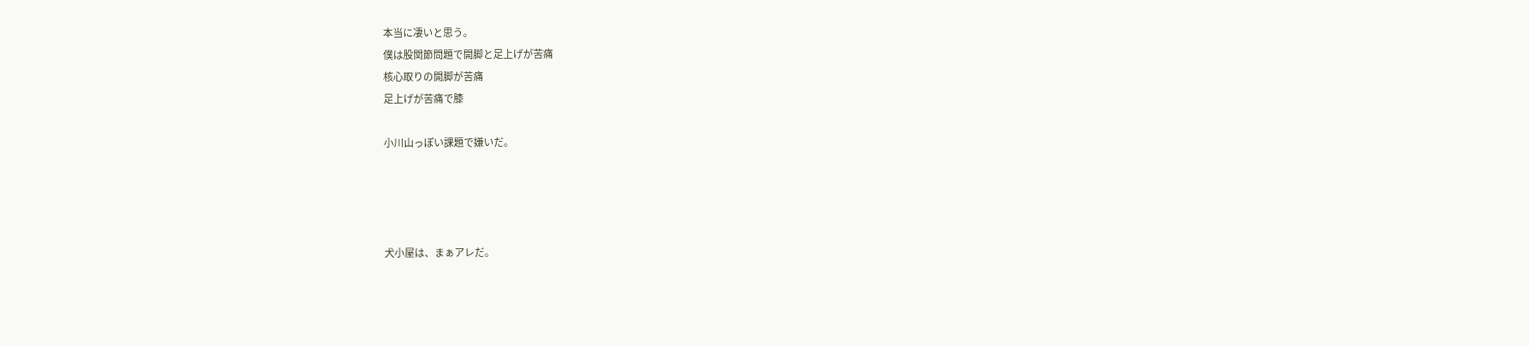本当に凄いと思う。
僕は股関節問題で開脚と足上げが苦痛
核心取りの開脚が苦痛
足上げが苦痛で膝

小川山っぽい課題で嫌いだ。




犬小屋は、まぁアレだ。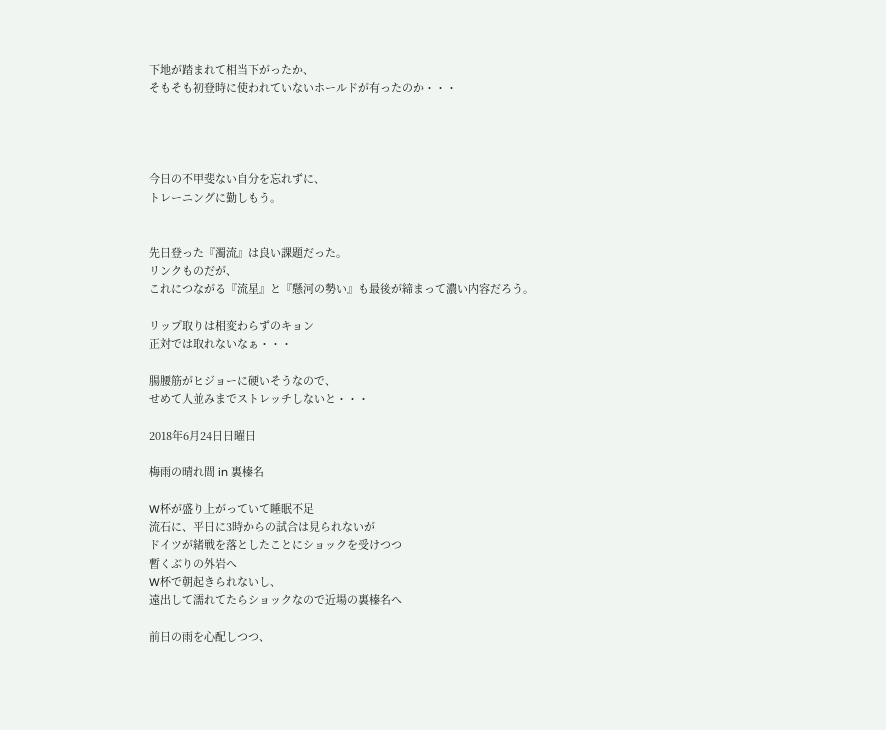下地が踏まれて相当下がったか、
そもそも初登時に使われていないホールドが有ったのか・・・




今日の不甲斐ない自分を忘れずに、
トレーニングに勤しもう。


先日登った『濁流』は良い課題だった。
リンクものだが、
これにつながる『流星』と『懸河の勢い』も最後が締まって濃い内容だろう。

リップ取りは相変わらずのキョン
正対では取れないなぁ・・・

腸腰筋がヒジョーに硬いそうなので、
せめて人並みまでストレッチしないと・・・

2018年6月24日日曜日

梅雨の晴れ間 in 裏榛名

W杯が盛り上がっていて睡眠不足
流石に、平日に3時からの試合は見られないが
ドイツが緒戦を落としたことにショックを受けつつ
暫くぶりの外岩へ
W杯で朝起きられないし、
遠出して濡れてたらショックなので近場の裏榛名へ

前日の雨を心配しつつ、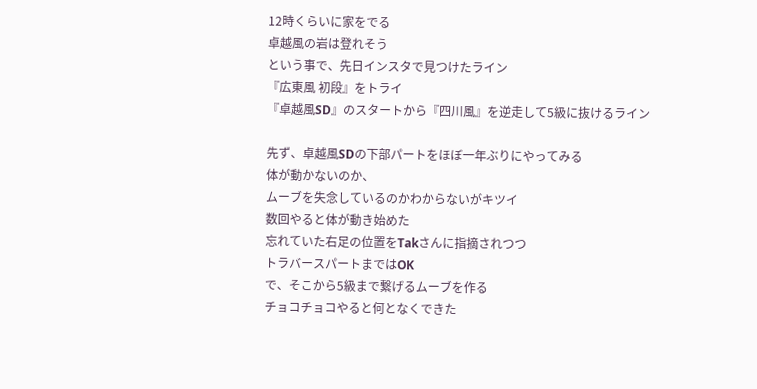12時くらいに家をでる
卓越風の岩は登れそう
という事で、先日インスタで見つけたライン
『広東風 初段』をトライ
『卓越風SD』のスタートから『四川風』を逆走して5級に抜けるライン

先ず、卓越風SDの下部パートをほぼ一年ぶりにやってみる
体が動かないのか、
ムーブを失念しているのかわからないがキツイ
数回やると体が動き始めた
忘れていた右足の位置をTakさんに指摘されつつ
トラバースパートまではOK
で、そこから5級まで繋げるムーブを作る
チョコチョコやると何となくできた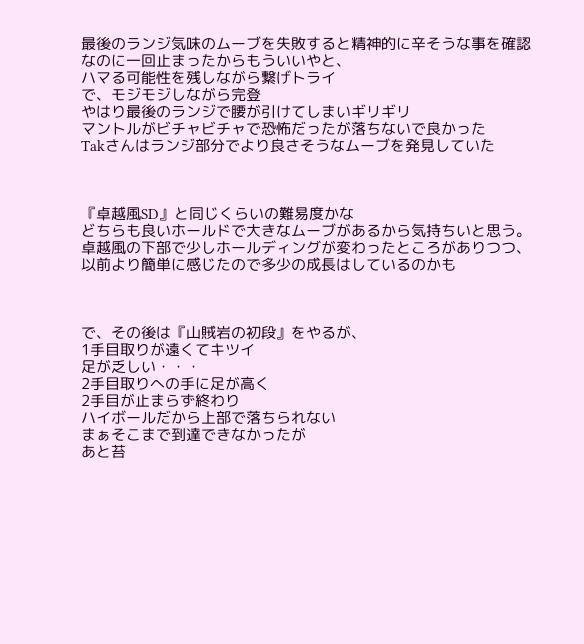最後のランジ気味のムーブを失敗すると精神的に辛そうな事を確認
なのに一回止まったからもういいやと、
ハマる可能性を残しながら繋げトライ
で、モジモジしながら完登
やはり最後のランジで腰が引けてしまいギリギリ
マントルがビチャビチャで恐怖だったが落ちないで良かった
Takさんはランジ部分でより良さそうなムーブを発見していた



『卓越風SD』と同じくらいの難易度かな
どちらも良いホールドで大きなムーブがあるから気持ちいと思う。
卓越風の下部で少しホールディングが変わったところがありつつ、
以前より簡単に感じたので多少の成長はしているのかも



で、その後は『山賊岩の初段』をやるが、
1手目取りが遠くてキツイ
足が乏しい・・・
2手目取りへの手に足が高く
2手目が止まらず終わり
ハイボールだから上部で落ちられない
まぁそこまで到達できなかったが
あと苔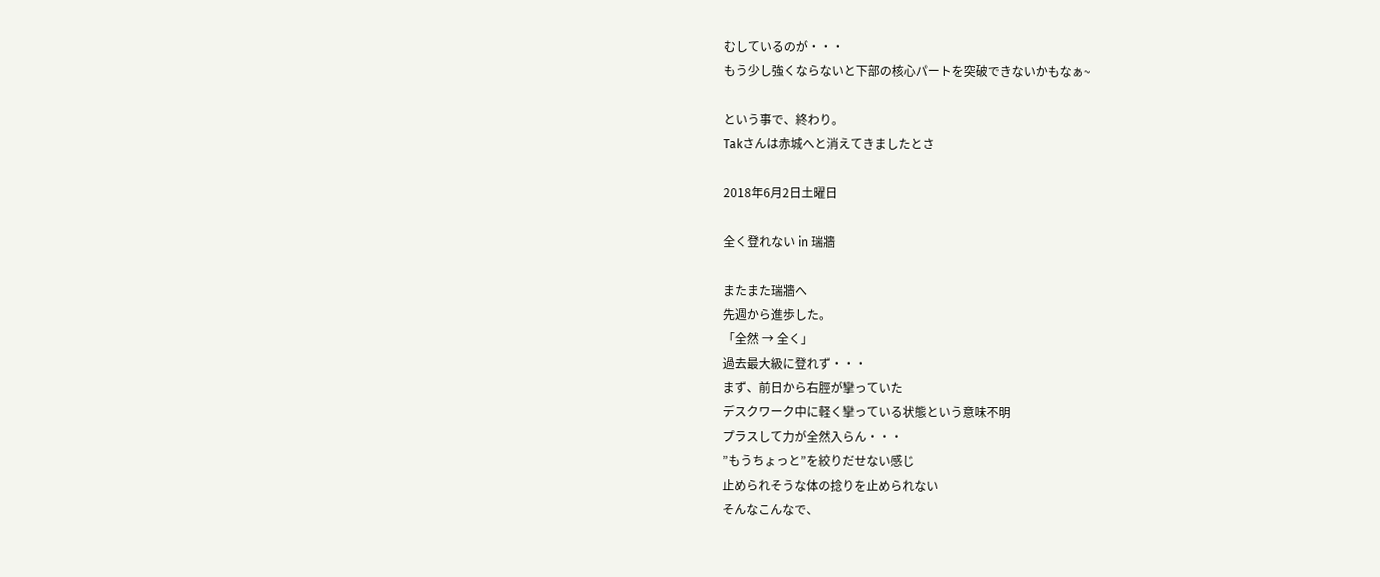むしているのが・・・
もう少し強くならないと下部の核心パートを突破できないかもなぁ~

という事で、終わり。
Takさんは赤城へと消えてきましたとさ

2018年6月2日土曜日

全く登れない in 瑞牆

またまた瑞牆へ
先週から進歩した。
「全然 → 全く」
過去最大級に登れず・・・
まず、前日から右脛が攣っていた
デスクワーク中に軽く攣っている状態という意味不明
プラスして力が全然入らん・・・
”もうちょっと”を絞りだせない感じ
止められそうな体の捻りを止められない
そんなこんなで、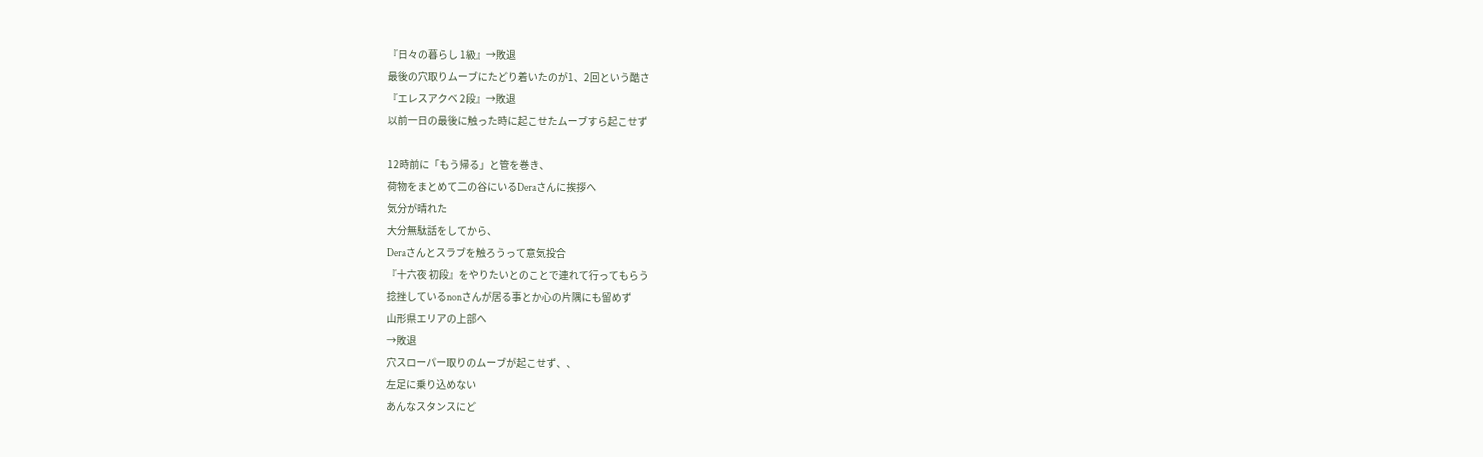『日々の暮らし 1級』→敗退
最後の穴取りムーブにたどり着いたのが1、2回という酷さ
『エレスアクベ 2段』→敗退
以前一日の最後に触った時に起こせたムーブすら起こせず

12時前に「もう帰る」と管を巻き、
荷物をまとめて二の谷にいるDeraさんに挨拶へ
気分が晴れた
大分無駄話をしてから、
Deraさんとスラブを触ろうって意気投合
『十六夜 初段』をやりたいとのことで連れて行ってもらう
捻挫しているnonさんが居る事とか心の片隅にも留めず
山形県エリアの上部へ
→敗退
穴スローパー取りのムーブが起こせず、、
左足に乗り込めない
あんなスタンスにど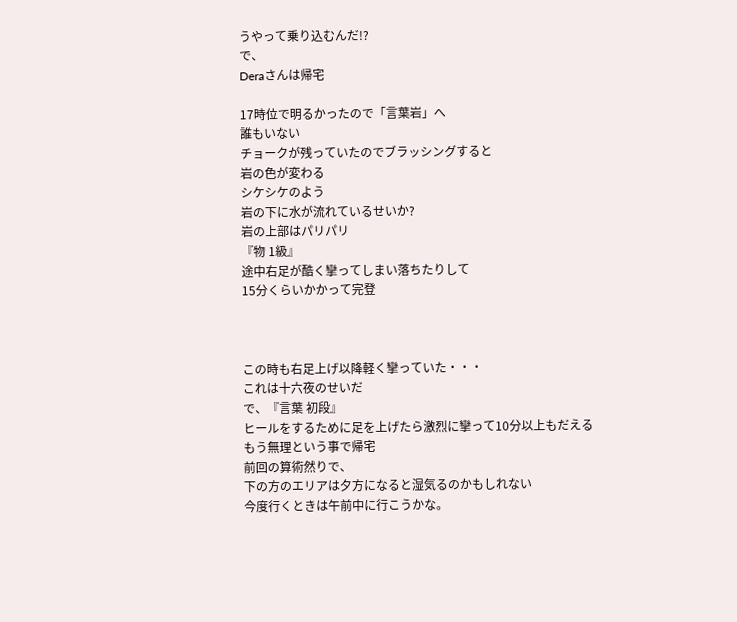うやって乗り込むんだ!?
で、
Deraさんは帰宅

17時位で明るかったので「言葉岩」へ
誰もいない
チョークが残っていたのでブラッシングすると
岩の色が変わる
シケシケのよう
岩の下に水が流れているせいか?
岩の上部はパリパリ
『物 1級』
途中右足が酷く攣ってしまい落ちたりして
15分くらいかかって完登



この時も右足上げ以降軽く攣っていた・・・
これは十六夜のせいだ
で、『言葉 初段』
ヒールをするために足を上げたら激烈に攣って10分以上もだえる
もう無理という事で帰宅
前回の算術然りで、
下の方のエリアは夕方になると湿気るのかもしれない
今度行くときは午前中に行こうかな。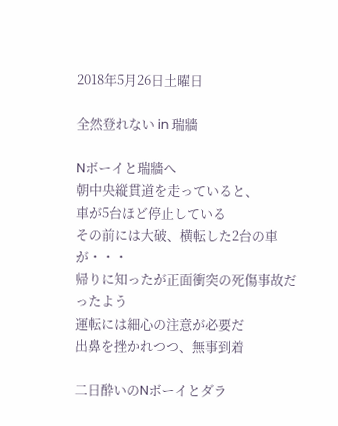2018年5月26日土曜日

全然登れない in 瑞牆

Nボーイと瑞牆へ
朝中央縦貫道を走っていると、
車が5台ほど停止している
その前には大破、横転した2台の車が・・・
帰りに知ったが正面衝突の死傷事故だったよう
運転には細心の注意が必要だ
出鼻を挫かれつつ、無事到着

二日酔いのNボーイとダラ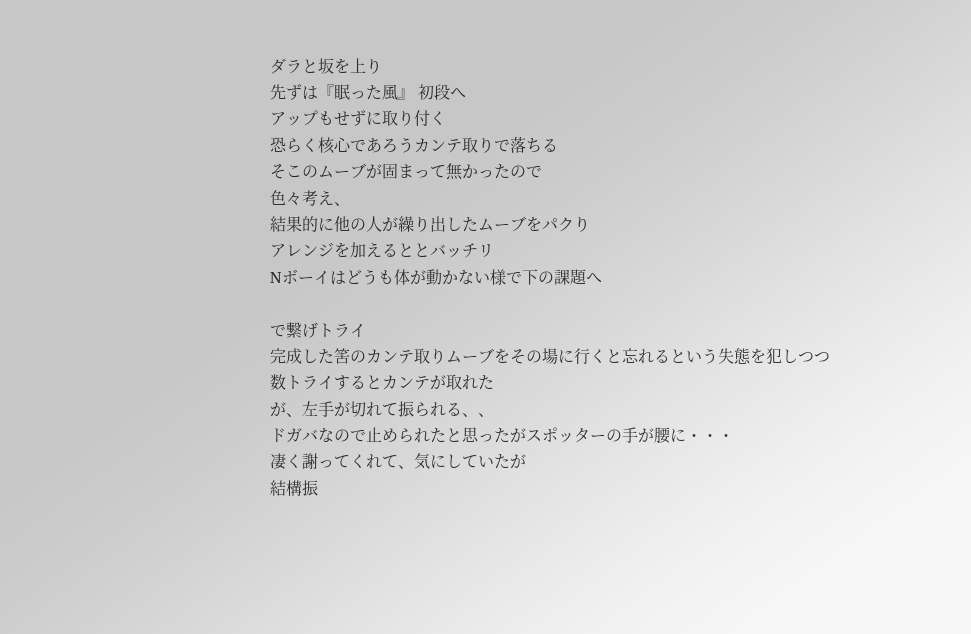ダラと坂を上り
先ずは『眠った風』 初段へ
アップもせずに取り付く
恐らく核心であろうカンテ取りで落ちる
そこのムーブが固まって無かったので
色々考え、
結果的に他の人が繰り出したムーブをパクり
アレンジを加えるととバッチリ
Nボーイはどうも体が動かない様で下の課題へ

で繋げトライ
完成した筈のカンテ取りムーブをその場に行くと忘れるという失態を犯しつつ
数トライするとカンテが取れた
が、左手が切れて振られる、、
ドガバなので止められたと思ったがスポッターの手が腰に・・・
凄く謝ってくれて、気にしていたが
結構振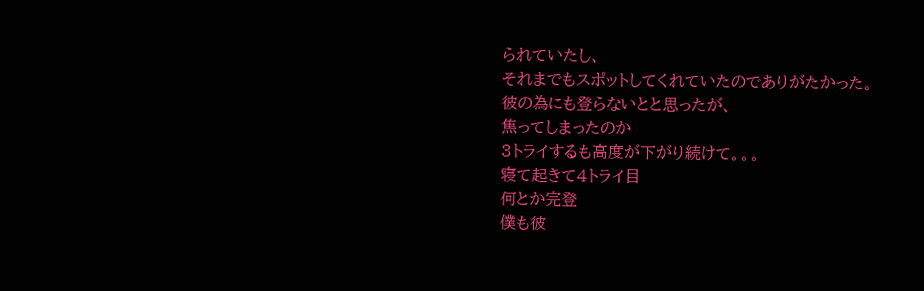られていたし、
それまでもスポットしてくれていたのでありがたかった。
彼の為にも登らないとと思ったが、
焦ってしまったのか
3トライするも高度が下がり続けて。。。
寝て起きて4トライ目
何とか完登
僕も彼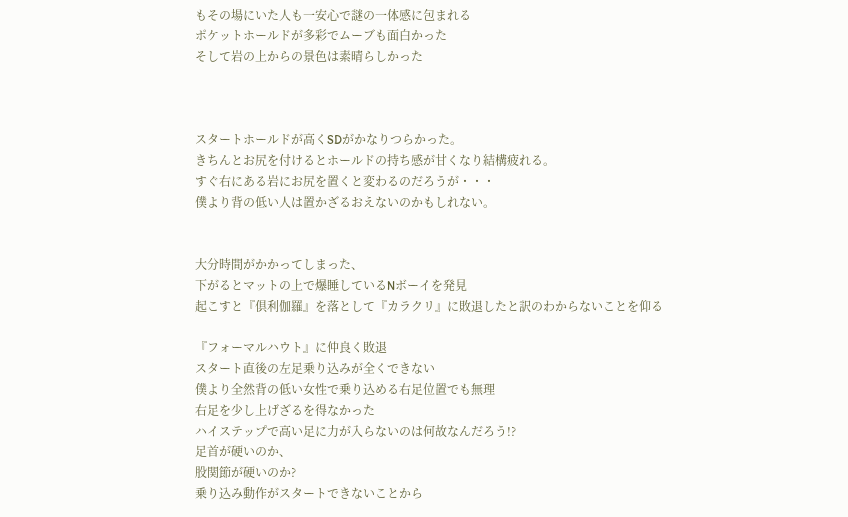もその場にいた人も一安心で謎の一体感に包まれる
ポケットホールドが多彩でムーブも面白かった
そして岩の上からの景色は素晴らしかった



スタートホールドが高くSDがかなりつらかった。
きちんとお尻を付けるとホールドの持ち感が甘くなり結構疲れる。
すぐ右にある岩にお尻を置くと変わるのだろうが・・・
僕より背の低い人は置かざるおえないのかもしれない。


大分時間がかかってしまった、
下がるとマットの上で爆睡しているNボーイを発見
起こすと『倶利伽羅』を落として『カラクリ』に敗退したと訳のわからないことを仰る

『フォーマルハウト』に仲良く敗退
スタート直後の左足乗り込みが全くできない
僕より全然背の低い女性で乗り込める右足位置でも無理
右足を少し上げざるを得なかった
ハイステップで高い足に力が入らないのは何故なんだろう!?
足首が硬いのか、
股関節が硬いのか?
乗り込み動作がスタートできないことから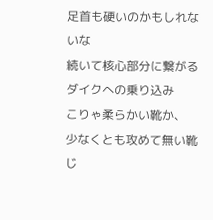足首も硬いのかもしれないな
続いて核心部分に繋がるダイクへの乗り込み
こりゃ柔らかい靴か、
少なくとも攻めて無い靴じ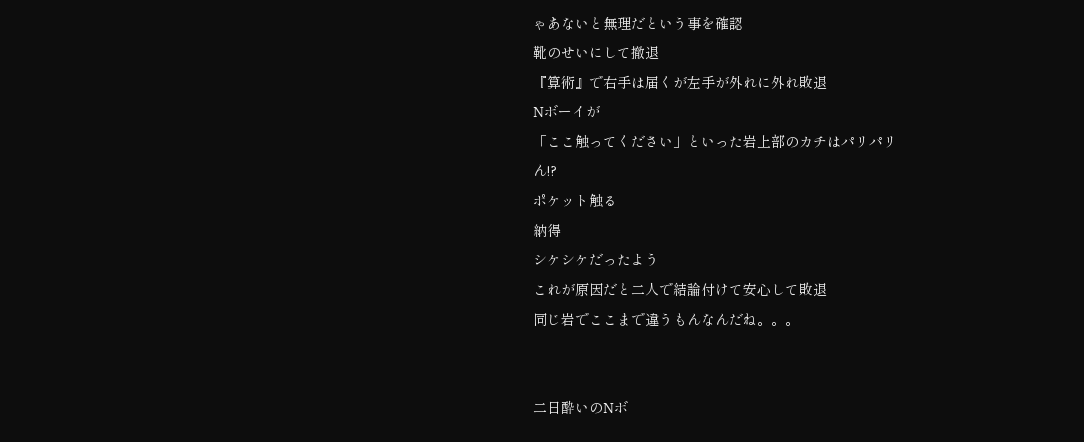ゃあないと無理だという事を確認
靴のせいにして撤退
『算術』で右手は届くが左手が外れに外れ敗退
Nボーイが
「ここ触ってください」といった岩上部のカチはパリパリ
ん!?
ポケット触る
納得
シケシケだったよう
これが原因だと二人で結論付けて安心して敗退
同じ岩でここまで違うもんなんだね。。。


二日酔いのNボ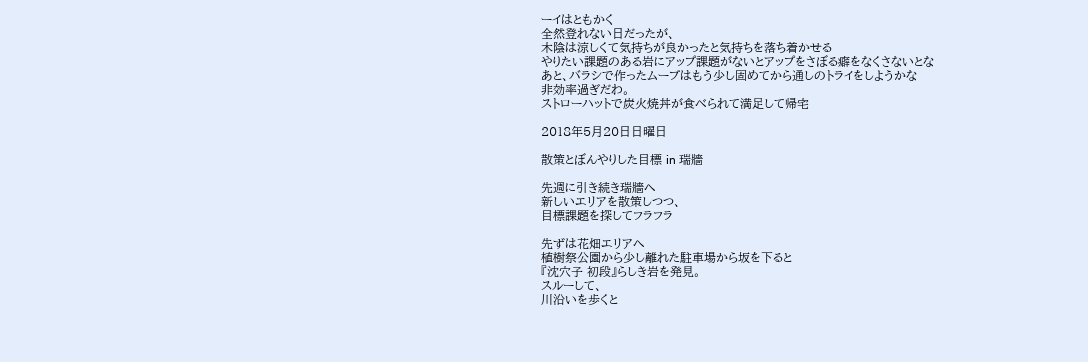ーイはともかく
全然登れない日だったが、
木陰は涼しくて気持ちが良かったと気持ちを落ち着かせる
やりたい課題のある岩にアップ課題がないとアップをさぼる癖をなくさないとな
あと、バラシで作ったムーブはもう少し固めてから通しのトライをしようかな
非効率過ぎだわ。
ストローハットで炭火焼丼が食べられて満足して帰宅

2018年5月20日日曜日

散策とぼんやりした目標 in 瑞牆

先週に引き続き瑞牆へ
新しいエリアを散策しつつ、
目標課題を探してフラフラ

先ずは花畑エリアへ
植樹祭公園から少し離れた駐車場から坂を下ると
『沈穴子 初段』らしき岩を発見。
スルーして、
川沿いを歩くと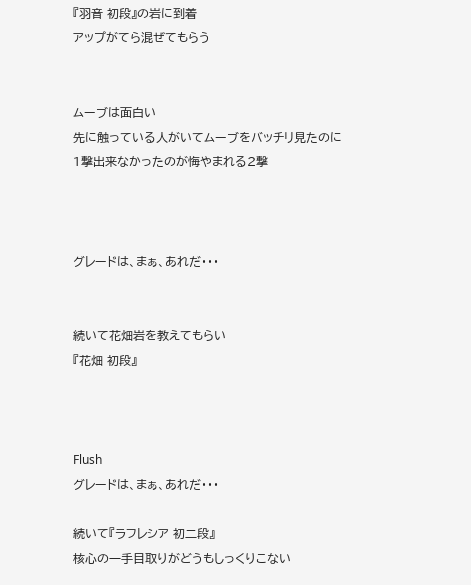『羽音 初段』の岩に到着
アップがてら混ぜてもらう


ムーブは面白い
先に触っている人がいてムーブをバッチリ見たのに
1撃出来なかったのが悔やまれる2撃



グレードは、まぁ、あれだ・・・


続いて花畑岩を教えてもらい
『花畑 初段』



Flush
グレードは、まぁ、あれだ・・・

続いて『ラフレシア 初二段』
核心の一手目取りがどうもしっくりこない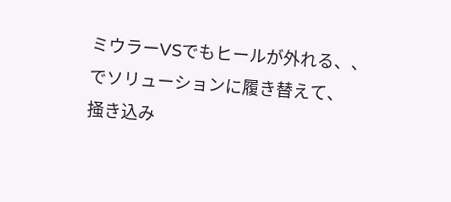ミウラーVSでもヒールが外れる、、
でソリューションに履き替えて、
掻き込み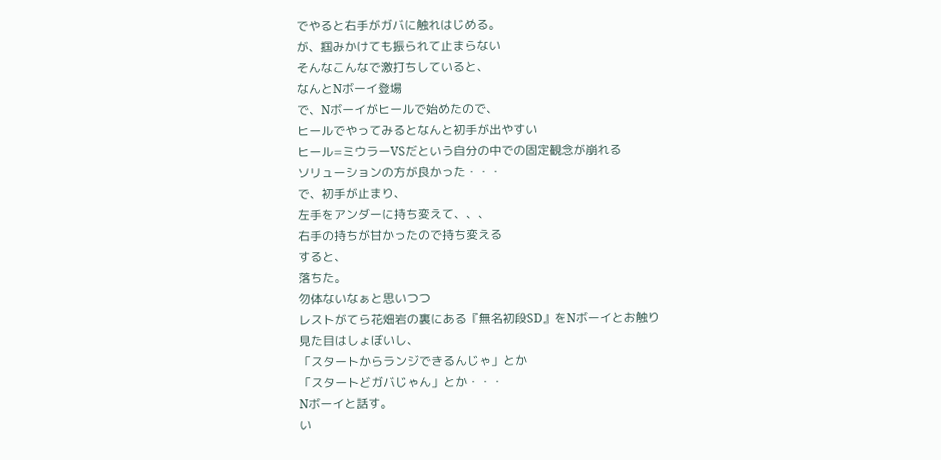でやると右手がガバに触れはじめる。
が、掴みかけても振られて止まらない
そんなこんなで激打ちしていると、
なんとNボーイ登場
で、Nボーイがヒールで始めたので、
ヒールでやってみるとなんと初手が出やすい
ヒール=ミウラーVSだという自分の中での固定観念が崩れる
ソリューションの方が良かった・・・
で、初手が止まり、
左手をアンダーに持ち変えて、、、
右手の持ちが甘かったので持ち変える
すると、
落ちた。
勿体ないなぁと思いつつ
レストがてら花畑岩の裏にある『無名初段SD』をNボーイとお触り
見た目はしょぼいし、
「スタートからランジできるんじゃ」とか
「スタートどガバじゃん」とか・・・
Nボーイと話す。
い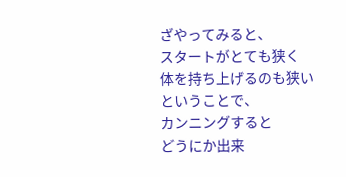ざやってみると、
スタートがとても狭く
体を持ち上げるのも狭い
ということで、
カンニングすると
どうにか出来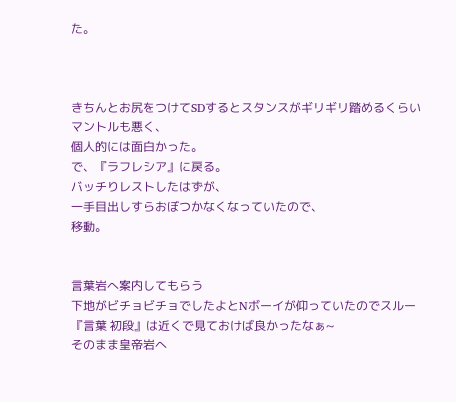た。



きちんとお尻をつけてSDするとスタンスがギリギリ踏めるくらい
マントルも悪く、
個人的には面白かった。
で、『ラフレシア』に戻る。
バッチりレストしたはずが、
一手目出しすらおぼつかなくなっていたので、
移動。


言葉岩へ案内してもらう
下地がビチョビチョでしたよとNボーイが仰っていたのでスルー
『言葉 初段』は近くで見ておけば良かったなぁ~
そのまま皇帝岩へ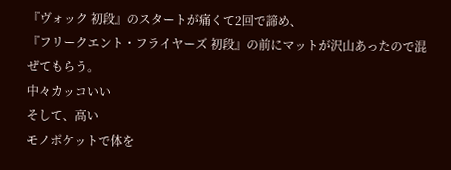『ヴォック 初段』のスタートが痛くて2回で諦め、
『フリークエント・フライヤーズ 初段』の前にマットが沢山あったので混ぜてもらう。
中々カッコいい
そして、高い
モノポケットで体を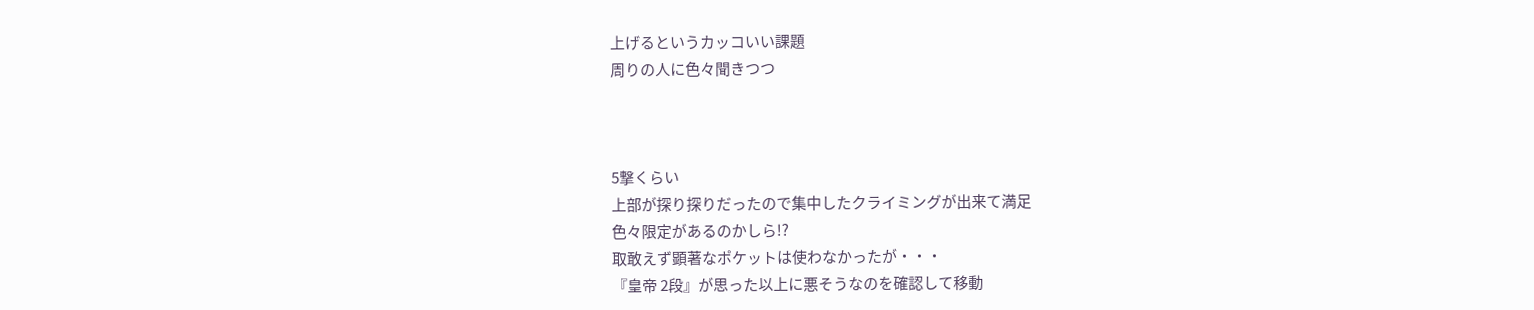上げるというカッコいい課題
周りの人に色々聞きつつ



5撃くらい
上部が探り探りだったので集中したクライミングが出来て満足
色々限定があるのかしら!?
取敢えず顕著なポケットは使わなかったが・・・
『皇帝 2段』が思った以上に悪そうなのを確認して移動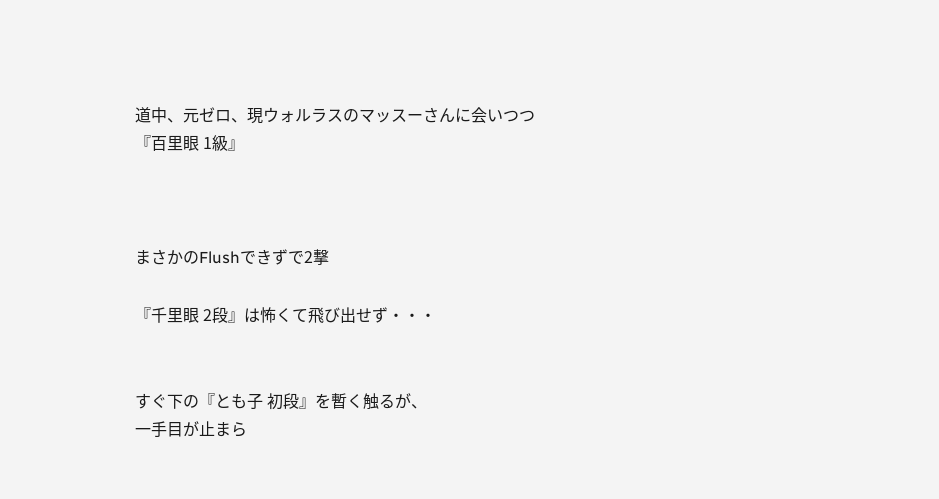道中、元ゼロ、現ウォルラスのマッスーさんに会いつつ
『百里眼 1級』



まさかのFlushできずで2撃

『千里眼 2段』は怖くて飛び出せず・・・


すぐ下の『とも子 初段』を暫く触るが、
一手目が止まら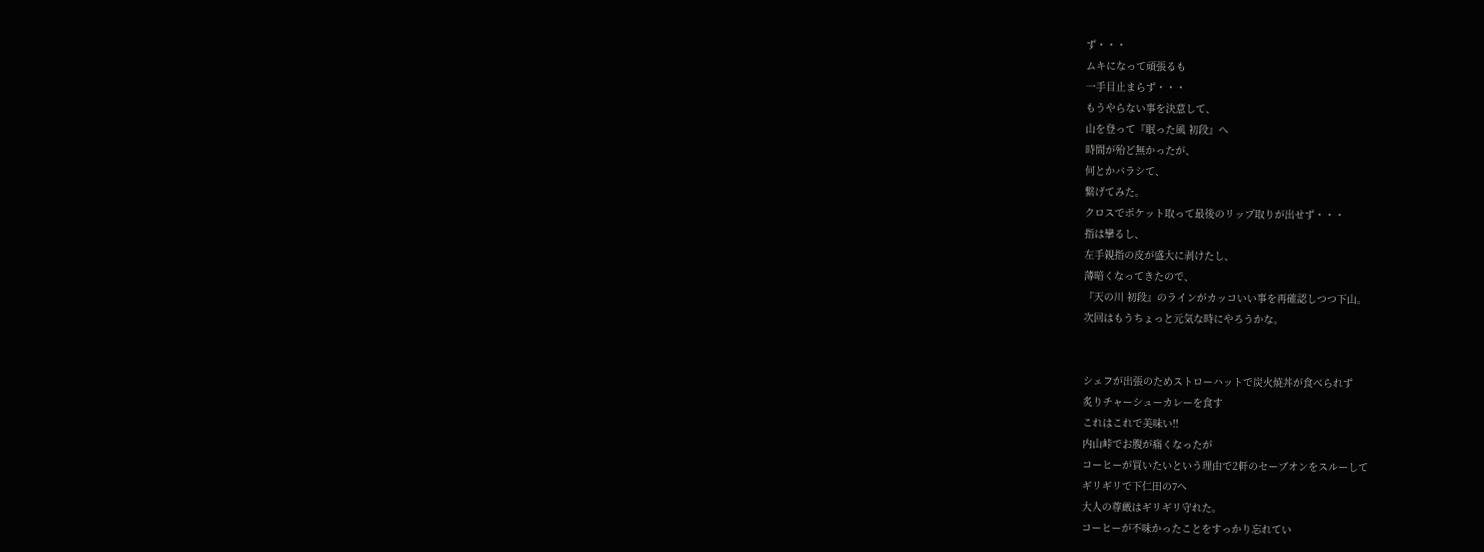ず・・・
ムキになって頑張るも
一手目止まらず・・・
もうやらない事を決意して、
山を登って『眠った風 初段』へ
時間が殆ど無かったが、
何とかバラシて、
繋げてみた。
クロスでポケット取って最後のリップ取りが出せず・・・
指は攣るし、
左手親指の皮が盛大に剥けたし、
薄暗くなってきたので、
『天の川 初段』のラインがカッコいい事を再確認しつつ下山。
次回はもうちょっと元気な時にやろうかな。


シェフが出張のためストローハットで炭火焼丼が食べられず
炙りチャーシューカレーを食す
これはこれで美味い!!
内山峠でお腹が痛くなったが
コーヒーが買いたいという理由で2軒のセーブオンをスルーして
ギリギリで下仁田の7へ
大人の尊厳はギリギリ守れた。
コーヒーが不味かったことをすっかり忘れてい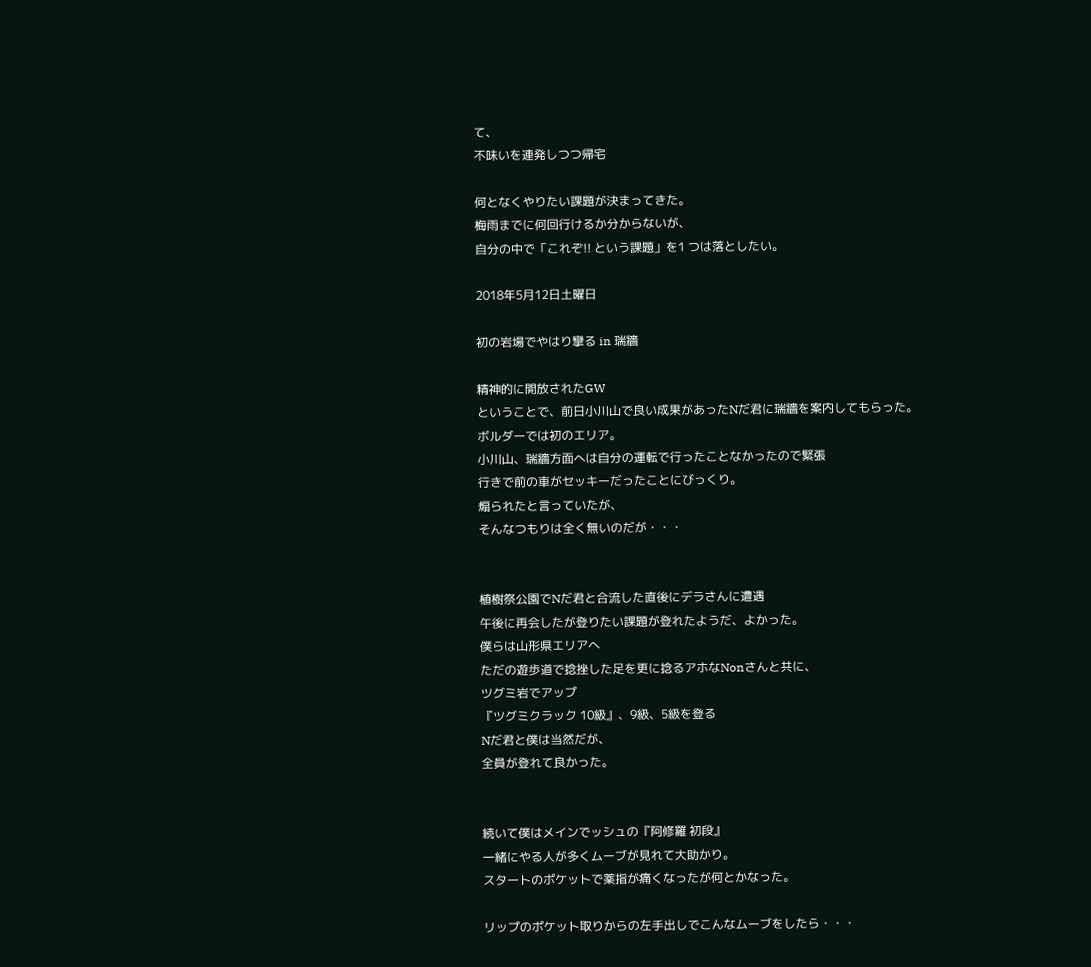て、
不味いを連発しつつ帰宅

何となくやりたい課題が決まってきた。
梅雨までに何回行けるか分からないが、
自分の中で「これぞ!! という課題」を1 つは落としたい。

2018年5月12日土曜日

初の岩場でやはり攣る in 瑞牆

精神的に開放されたGW
ということで、前日小川山で良い成果があったNだ君に瑞牆を案内してもらった。
ボルダーでは初のエリア。
小川山、瑞牆方面へは自分の運転で行ったことなかったので緊張
行きで前の車がセッキーだったことにびっくり。
煽られたと言っていたが、
そんなつもりは全く無いのだが・・・


植樹祭公園でNだ君と合流した直後にデラさんに遭遇
午後に再会したが登りたい課題が登れたようだ、よかった。
僕らは山形県エリアへ
ただの遊歩道で捻挫した足を更に捻るアホなNonさんと共に、
ツグミ岩でアップ
『ツグミクラック 10級』、9級、5級を登る
Nだ君と僕は当然だが、
全員が登れて良かった。


続いて僕はメインでッシュの『阿修羅 初段』
一緒にやる人が多くムーブが見れて大助かり。
スタートのポケットで薬指が痛くなったが何とかなった。

リップのポケット取りからの左手出しでこんなムーブをしたら・・・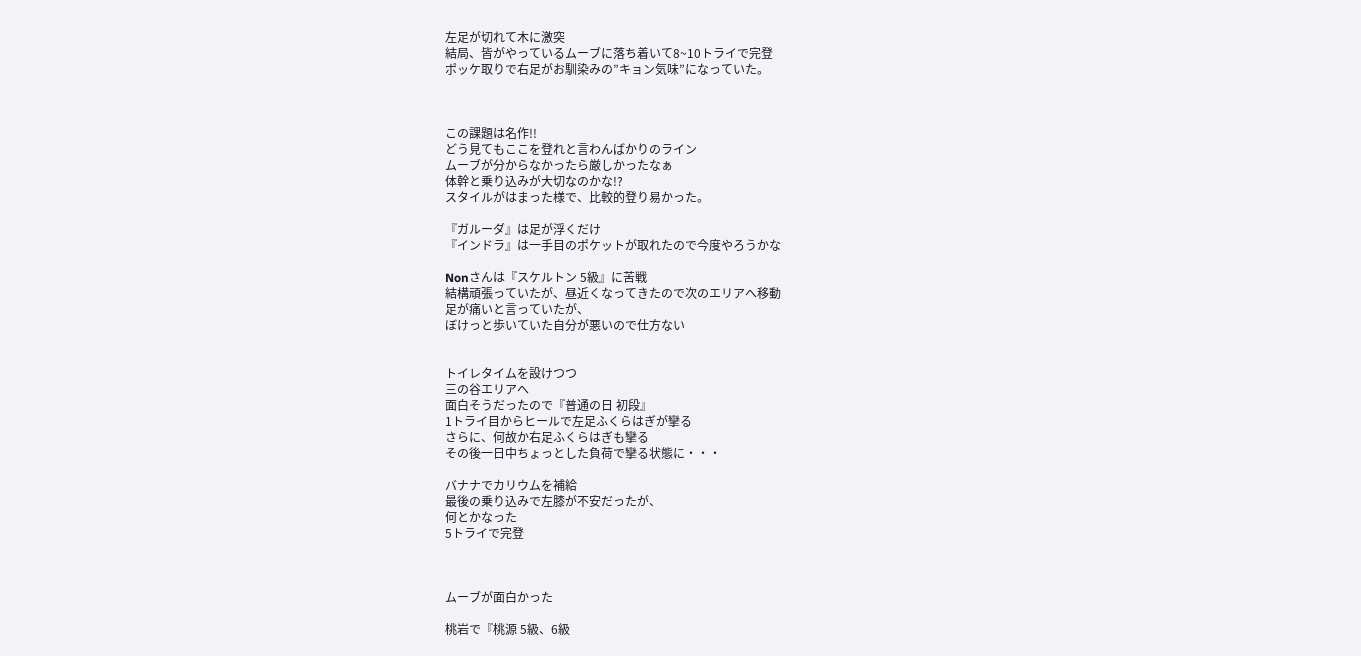左足が切れて木に激突
結局、皆がやっているムーブに落ち着いて8~10トライで完登
ポッケ取りで右足がお馴染みの”キョン気味”になっていた。



この課題は名作!!
どう見てもここを登れと言わんばかりのライン
ムーブが分からなかったら厳しかったなぁ
体幹と乗り込みが大切なのかな!?
スタイルがはまった様で、比較的登り易かった。

『ガルーダ』は足が浮くだけ
『インドラ』は一手目のポケットが取れたので今度やろうかな

Nonさんは『スケルトン 5級』に苦戦
結構頑張っていたが、昼近くなってきたので次のエリアへ移動
足が痛いと言っていたが、
ぼけっと歩いていた自分が悪いので仕方ない


トイレタイムを設けつつ
三の谷エリアへ
面白そうだったので『普通の日 初段』
1トライ目からヒールで左足ふくらはぎが攣る
さらに、何故か右足ふくらはぎも攣る
その後一日中ちょっとした負荷で攣る状態に・・・

バナナでカリウムを補給
最後の乗り込みで左膝が不安だったが、
何とかなった
5トライで完登



ムーブが面白かった

桃岩で『桃源 5級、6級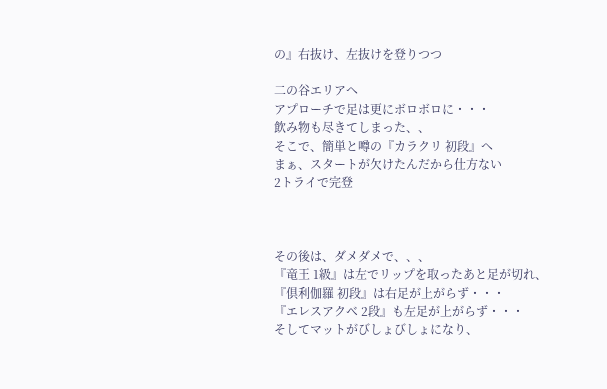の』右抜け、左抜けを登りつつ

二の谷エリアへ
アプローチで足は更にボロボロに・・・
飲み物も尽きてしまった、、
そこで、簡単と噂の『カラクリ 初段』へ
まぁ、スタートが欠けたんだから仕方ない
2トライで完登



その後は、ダメダメで、、、
『竜王 1級』は左でリップを取ったあと足が切れ、
『倶利伽羅 初段』は右足が上がらず・・・
『エレスアクベ 2段』も左足が上がらず・・・
そしてマットがびしょびしょになり、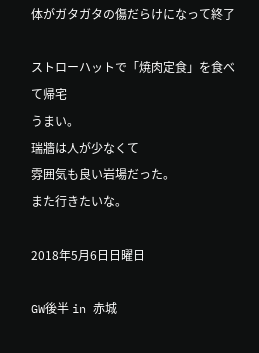体がガタガタの傷だらけになって終了

ストローハットで「焼肉定食」を食べて帰宅
うまい。
瑞牆は人が少なくて
雰囲気も良い岩場だった。
また行きたいな。

2018年5月6日日曜日

GW後半 in 赤城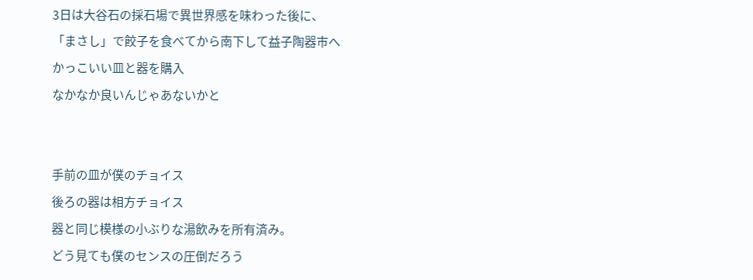3日は大谷石の採石場で異世界感を味わった後に、
「まさし」で餃子を食べてから南下して益子陶器市へ
かっこいい皿と器を購入
なかなか良いんじゃあないかと


手前の皿が僕のチョイス
後ろの器は相方チョイス
器と同じ模様の小ぶりな湯飲みを所有済み。
どう見ても僕のセンスの圧倒だろう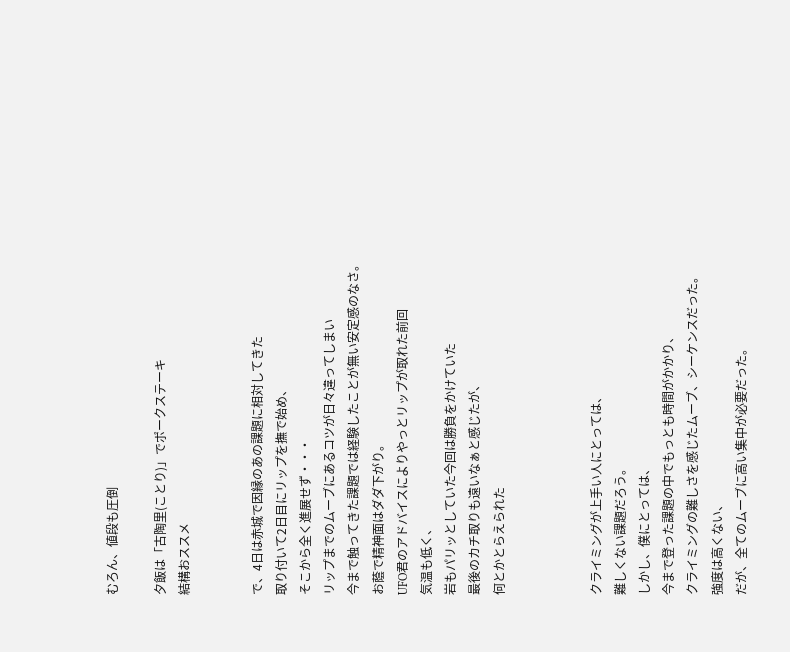むろん、値段も圧倒

夕飯は「古陶里(ことり)」でポークステーキ
結構おススメ


で、4日は赤城で因縁のあの課題に相対してきた
取り付いて2日目にリップを撫で始め、
そこから全く進展せず・・・
リップまでのムーブにあるコツが日々違ってしまい
今まで触ってきた課題では経験したことが無い安定感のなさ。
お蔭で精神面はダダ下がり。
UFO君のアドバイスによりやっとリップが取れた前回
気温も低く、
岩もパリッとしていた今回は勝負をかけていた
最後のカチ取りも遠いなぁと感じたが、
何とかとらえられた



クライミングが上手い人にとっては、
難しくない課題だろう。
しかし、僕にとっては、
今まで登った課題の中でもっとも時間がかかり、
クライミングの難しさを感じたムーブ、シーケンスだった。
強度は高くない、
だが、全てのムーブに高い集中が必要だった。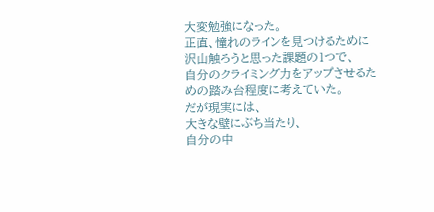大変勉強になった。
正直、憧れのラインを見つけるために沢山触ろうと思った課題の1つで、
自分のクライミング力をアップさせるための踏み台程度に考えていた。
だが現実には、
大きな壁にぶち当たり、
自分の中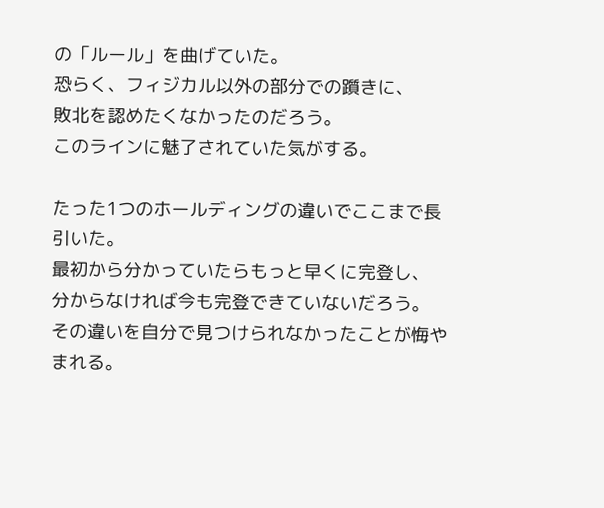の「ルール」を曲げていた。
恐らく、フィジカル以外の部分での躓きに、
敗北を認めたくなかったのだろう。
このラインに魅了されていた気がする。

たった1つのホールディングの違いでここまで長引いた。
最初から分かっていたらもっと早くに完登し、
分からなければ今も完登できていないだろう。
その違いを自分で見つけられなかったことが悔やまれる。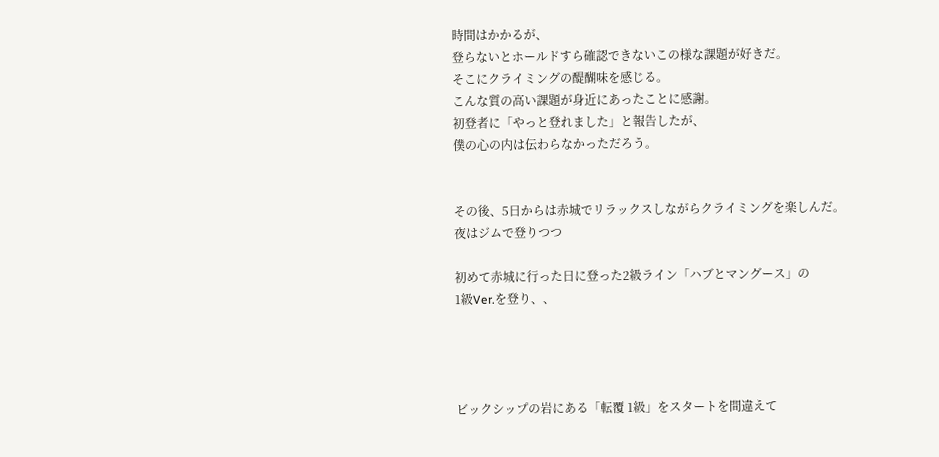時間はかかるが、
登らないとホールドすら確認できないこの様な課題が好きだ。
そこにクライミングの醍醐味を感じる。
こんな質の高い課題が身近にあったことに感謝。
初登者に「やっと登れました」と報告したが、
僕の心の内は伝わらなかっただろう。


その後、5日からは赤城でリラックスしながらクライミングを楽しんだ。
夜はジムで登りつつ

初めて赤城に行った日に登った2級ライン「ハブとマングース」の
1級Ver.を登り、、




ビックシップの岩にある「転覆 1級」をスタートを間違えて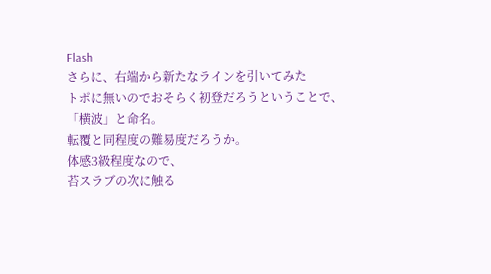Flash
さらに、右端から新たなラインを引いてみた
トポに無いのでおそらく初登だろうということで、
「横波」と命名。
転覆と同程度の難易度だろうか。
体感3級程度なので、
苔スラブの次に触る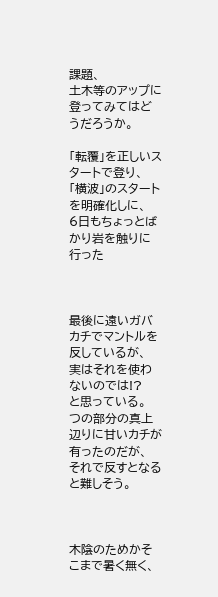課題、
土木等のアップに登ってみてはどうだろうか。

「転覆」を正しいスタートで登り、
「横波」のスタートを明確化しに、
6日もちょっとばかり岩を触りに行った



最後に遠いガバカチでマントルを反しているが、
実はそれを使わないのでは!?
と思っている。
つの部分の真上辺りに甘いカチが有ったのだが、
それで反すとなると難しそう。



木陰のためかそこまで暑く無く、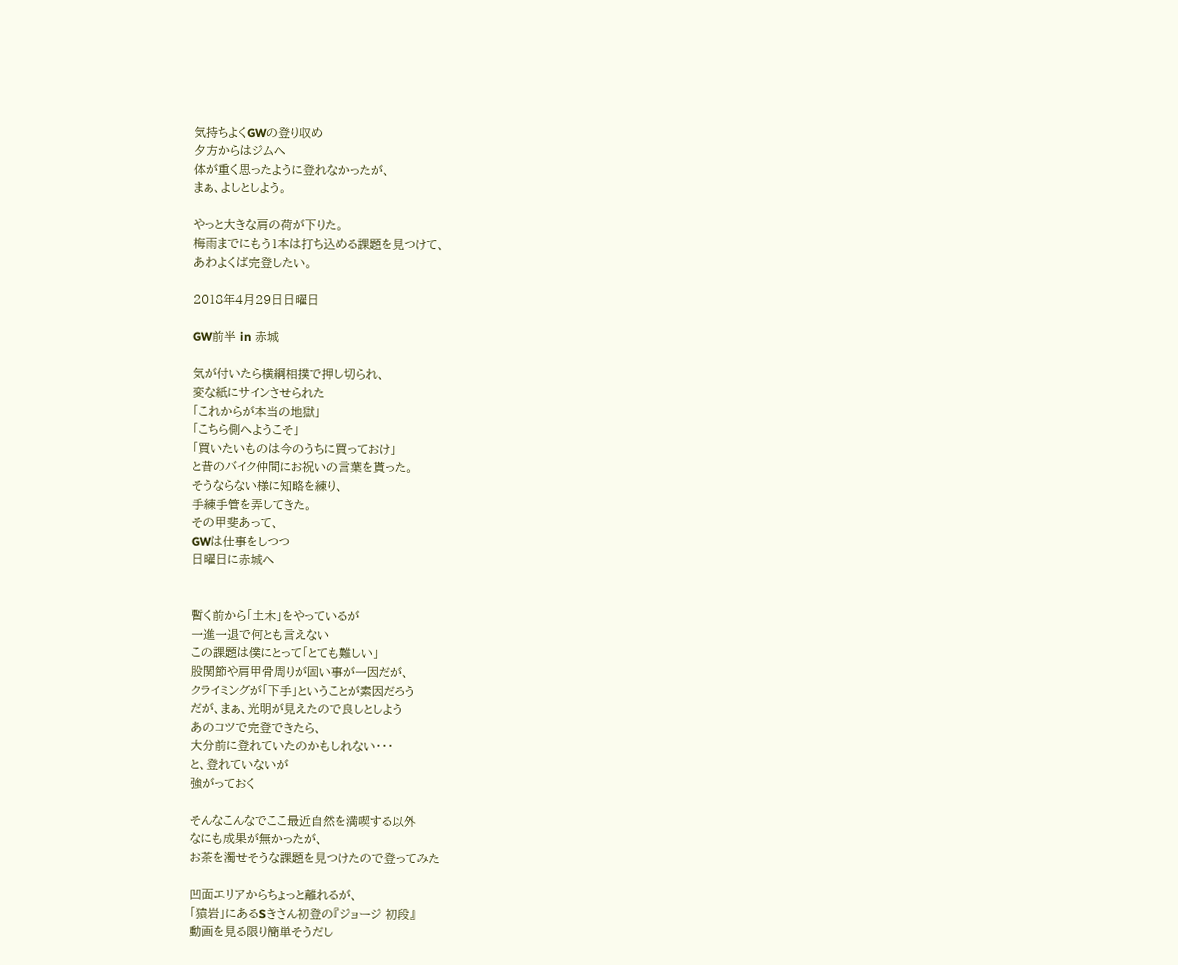気持ちよくGWの登り収め
夕方からはジムへ
体が重く思ったように登れなかったが、
まぁ、よしとしよう。

やっと大きな肩の荷が下りた。
梅雨までにもう1本は打ち込める課題を見つけて、
あわよくば完登したい。

2018年4月29日日曜日

GW前半 in 赤城

気が付いたら横綱相撲で押し切られ、
変な紙にサインさせられた
「これからが本当の地獄」
「こちら側へようこそ」
「買いたいものは今のうちに買っておけ」
と昔のバイク仲間にお祝いの言葉を貰った。
そうならない様に知略を練り、
手練手管を弄してきた。
その甲斐あって、
GWは仕事をしつつ
日曜日に赤城へ


暫く前から「土木」をやっているが
一進一退で何とも言えない
この課題は僕にとって「とても難しい」
股関節や肩甲骨周りが固い事が一因だが、
クライミングが「下手」ということが素因だろう
だが、まぁ、光明が見えたので良しとしよう
あのコツで完登できたら、
大分前に登れていたのかもしれない・・・
と、登れていないが
強がっておく

そんなこんなでここ最近自然を満喫する以外
なにも成果が無かったが、
お茶を濁せそうな課題を見つけたので登ってみた

凹面エリアからちょっと離れるが、
「猿岩」にあるSきさん初登の『ジョージ 初段』
動画を見る限り簡単そうだし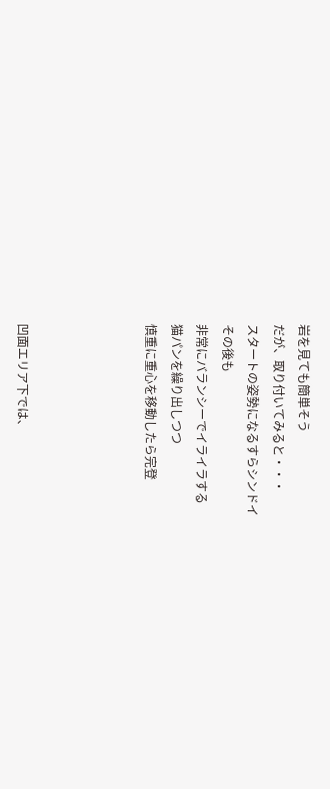岩を見ても簡単そう
だが、取り付いてみると・・・
スタートの姿勢になるすらシンドイ
その後も
非常にバランシーでイライラする
猫パンを繰り出しつつ
慎重に重心を移動したら完登




凹面エリア下では、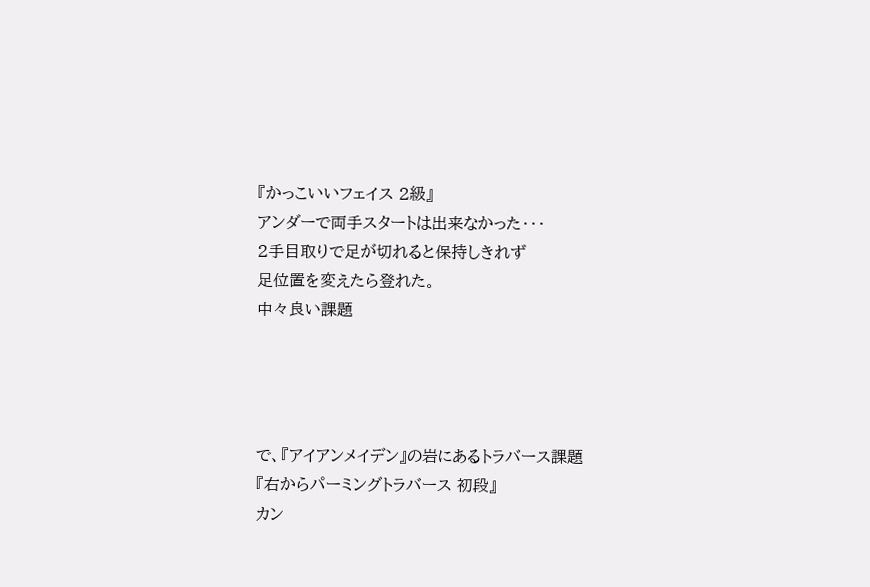『かっこいいフェイス 2級』
アンダーで両手スタートは出来なかった・・・
2手目取りで足が切れると保持しきれず
足位置を変えたら登れた。
中々良い課題




で、『アイアンメイデン』の岩にあるトラバース課題
『右からパーミングトラバース 初段』
カン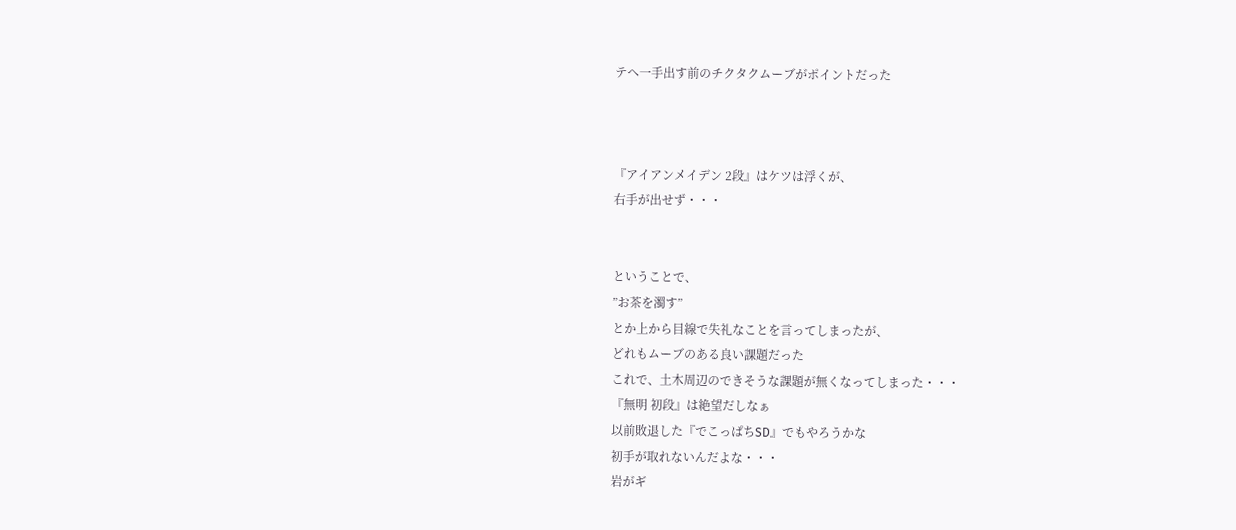テへ一手出す前のチクタクムーブがポイントだった



『アイアンメイデン 2段』はケツは浮くが、
右手が出せず・・・


ということで、
”お茶を濁す”
とか上から目線で失礼なことを言ってしまったが、
どれもムーブのある良い課題だった
これで、土木周辺のできそうな課題が無くなってしまった・・・
『無明 初段』は絶望だしなぁ
以前敗退した『でこっぱちSD』でもやろうかな
初手が取れないんだよな・・・
岩がギ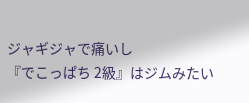ジャギジャで痛いし
『でこっぱち 2級』はジムみたい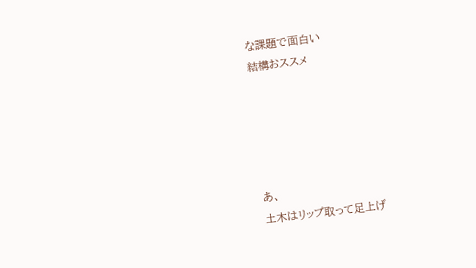な課題で面白い
結構おススメ





あ、
土木はリップ取って足上げ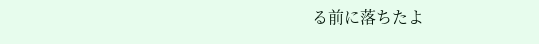る前に落ちたよ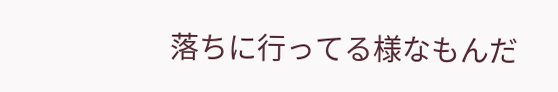落ちに行ってる様なもんだ